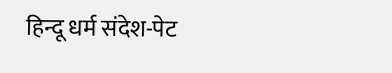हिन्दू धर्म संदेश-पेट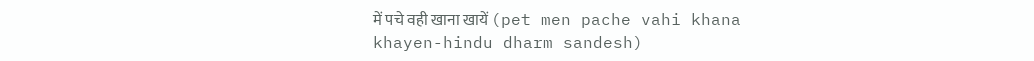में पचे वही खाना खायें (pet men pache vahi khana khayen-hindu dharm sandesh)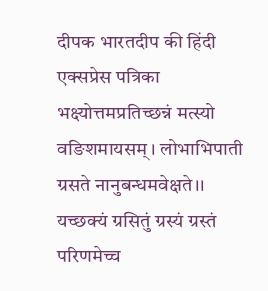दीपक भारतदीप की हिंदी एक्सप्रेस पत्रिका भक्ष्योत्तमप्रतिच्छन्नं मत्स्यो वङिशमायसम्। लोभाभिपाती ग्रसते नानुबन्धमवेक्षते।। यच्छक्यं ग्रसितुं ग्रस्यं ग्रस्तं परिणमेच्च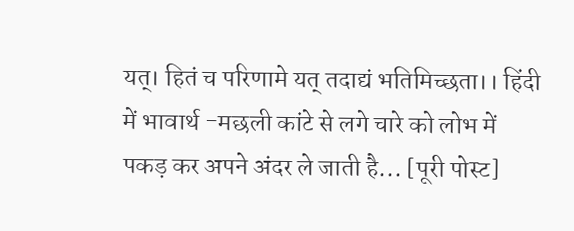यत्। हितं च परिणामे यत् तदाद्यं भतिमिच्छता।। हिंदी में भावार्थ -मछली कांटे से लगे चारे को लोभ में पकड़ कर अपने अंदर ले जाती है... [पूरी पोस्ट]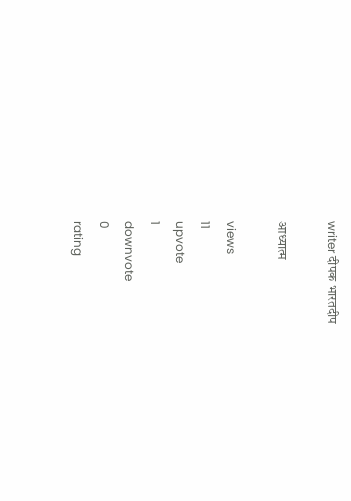writer दीपक भारतदीप

आध्यात्म

views
11
upvote
1
downvote
0
rating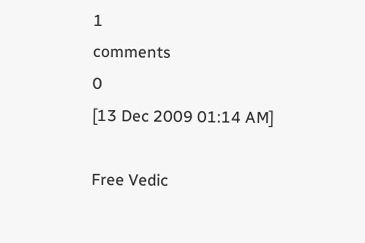1
comments
0
[13 Dec 2009 01:14 AM]

Free Vedic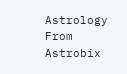Astrology From Astrobix